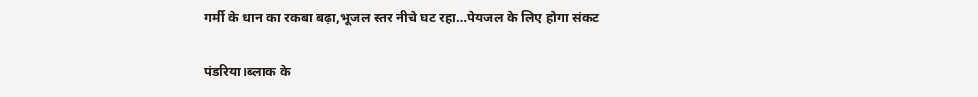गर्मी के धान का रकबा बढ़ा,भूजल स्तर नीचे घट रहा…पेयजल के लिए होगा संकट

पंडरिया।ब्लाक के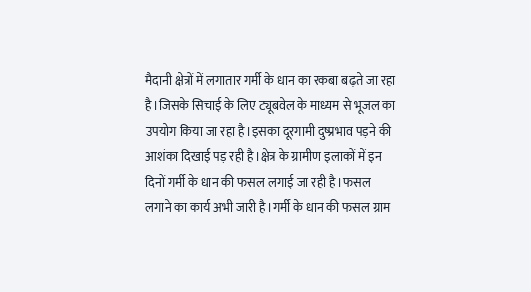मैदानी क्षेत्रों में लगातार गर्मी के धान का रकबा बढ़ते जा रहा है।जिसके सिचाई के लिए ट्यूबवेल के माध्यम से भूजल का उपयोग किया जा रहा है।इसका दूरगामी दुष्प्रभाव पड़ने की आशंका दिखाई पड़ रही है।क्षेत्र के ग्रामीण इलाकों में इन दिनों गर्मी के धान की फसल लगाई जा रही है।फसल लगाने का कार्य अभी जारी है।गर्मी के धान की फसल ग्राम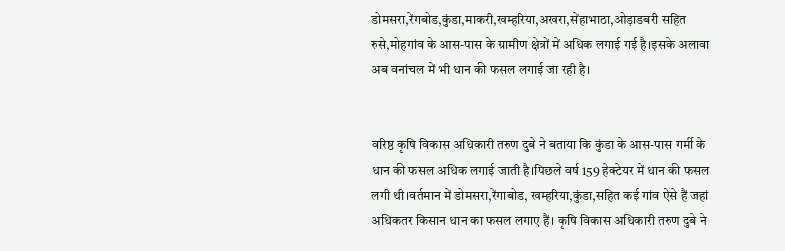डोमसरा,रेंगबोड,कुंडा,माकरी,खम्हरिया,अखरा,सेंहाभाठा,ओड़ाडबरी सहित रुसे,मोहगांव के आस-पास के ग्रामीण क्षेत्रों में अधिक लगाई गई है।इसके अलावा अब वनांचल में भी धान की फसल लगाई जा रही है।


वरिष्ठ कृषि विकास अधिकारी तरुण दुबे ने बताया कि कुंडा के आस-पास गर्मी के धान की फसल अधिक लगाई जाती है।पिछले वर्ष 159 हेक्टेयर में धान की फसल लगी थी।वर्तमान में डोमसरा,रेंगाबोड, खम्हरिया,कुंडा,सहित कई गांव ऐसे हैं जहां अधिकतर किसान धान का फसल लगाए हैं। कृषि विकास अधिकारी तरुण दुबे ने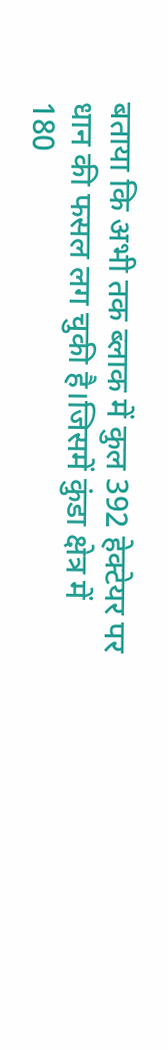बताया कि अभी तक ब्लाक में कुल 392 हेक्टेयर पर धान की फसल लग चुकी है।जिसमें कुंडा क्षेत्र में 180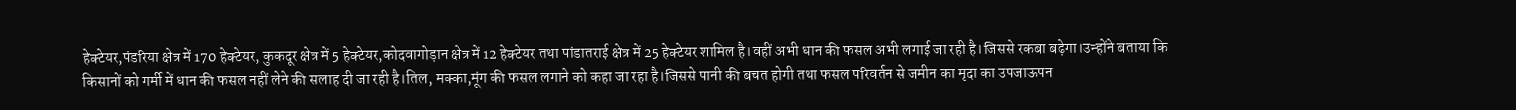हेक्टेयर,पंडरिया क्षेत्र में 170 हेक्टेयर, कुकदूर क्षेत्र में 5 हेक्टेयर,कोदवागोड़ान क्षेत्र में 12 हेक्टेयर तथा पांडातराई क्षेत्र में 25 हेक्टेयर शामिल है।वहीं अभी धान की फसल अभी लगाई जा रही है।जिससे रकबा बढ़ेगा।उन्होंने बताया कि
किसानों को गर्मी में धान की फसल नहीं लेने की सलाह दी जा रही है।तिल, मक्का,मूंग की फसल लगाने को कहा जा रहा है।जिससे पानी की बचत होगी तथा फसल परिवर्तन से जमीन का मृदा का उपजाऊपन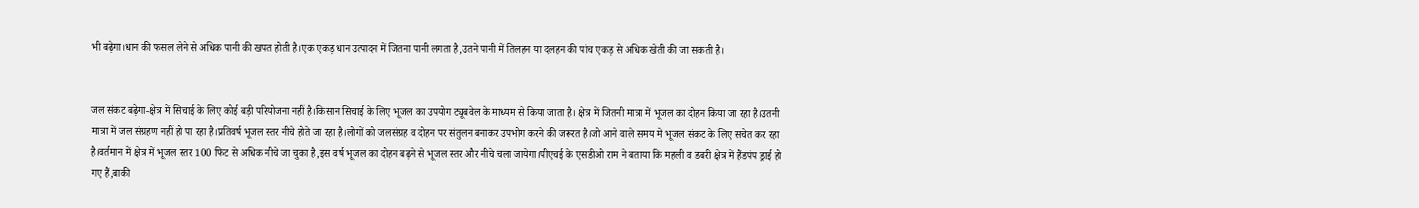भी बढ़ेगा।धान की फसल लेने से अधिक पानी की खपत होती है।एक एकड़ धान उत्पादन में जितना पानी लगता है,उतने पानी में तिलहन या दलहन की पांच एकड़ से अधिक खेती की जा सकती है।


जल संकट बढ़ेगा-क्षेत्र में सिचाई के लिए कोई बड़ी परियोजना नहीं है।किसान सिचाई के लिए भूजल का उपयोग ट्यूबवेल के माध्यम से किया जाता है। क्षेत्र में जितनी मात्रा में भूजल का दोहन किया जा रहा है।उतनी मात्रा में जल संग्रहण नहीं हो पा रहा है।प्रतिवर्ष भूजल स्तर नीचे होते जा रहा है।लोगों को जलसंग्रह व दोहन पर संतुलन बनाकर उपभोग करने की जरूरत है।जो आने वाले समय मे भूजल संकट के लिए सचेत कर रहा है।वर्तमान में क्षेत्र में भूजल स्तर 100 फिट से अधिक नीचे जा चुका है,इस वर्ष भूजल का दोहन बढ़ने से भूजल स्तर और नीचे चला जायेगा।पीएचई के एसडीओ राम ने बताया कि महली व डबरी क्षेत्र में हैंडपंप ड्राई हो गए हैं,बाकी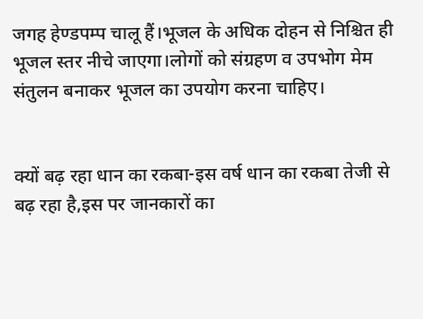जगह हेण्डपम्प चालू हैं।भूजल के अधिक दोहन से निश्चित ही भूजल स्तर नीचे जाएगा।लोगों को संग्रहण व उपभोग मेम संतुलन बनाकर भूजल का उपयोग करना चाहिए।


क्यों बढ़ रहा धान का रकबा-इस वर्ष धान का रकबा तेजी से बढ़ रहा है,इस पर जानकारों का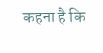कहना है कि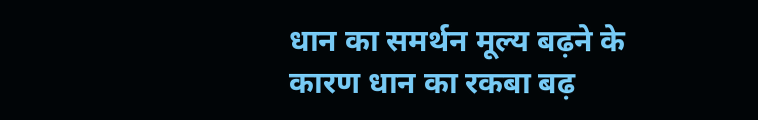धान का समर्थन मूल्य बढ़ने के कारण धान का रकबा बढ़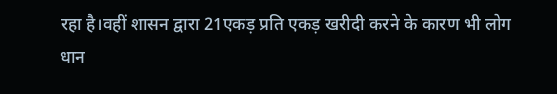रहा है।वहीं शासन द्वारा 21एकड़ प्रति एकड़ खरीदी करने के कारण भी लोग धान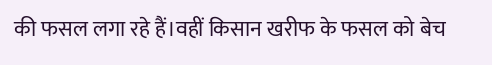की फसल लगा रहे हैं।वहीं किसान खरीफ के फसल को बेच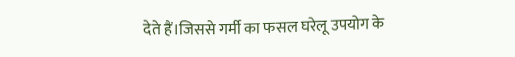देते हैं।जिससे गर्मी का फसल घरेलू उपयोग के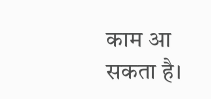काम आ सकता है।